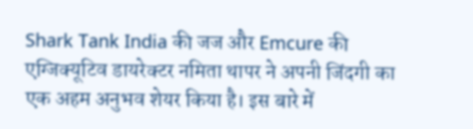Shark Tank India की जज और Emcure की एग्जिक्यूटिव डायरेक्टर नमिता थापर ने अपनी जिंदगी का एक अहम अनुभव शेयर किया है। इस बारे में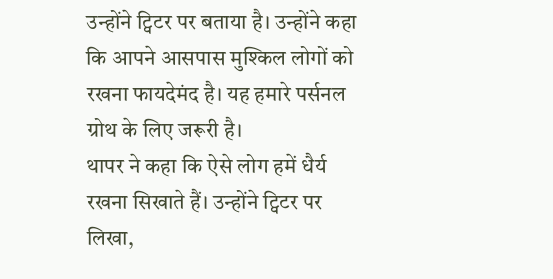उन्होंने ट्विटर पर बताया है। उन्होंने कहा कि आपने आसपास मुश्किल लोगों को रखना फायदेमंद है। यह हमारे पर्सनल ग्रोथ के लिए जरूरी है।
थापर ने कहा कि ऐसे लोग हमें धैर्य रखना सिखाते हैं। उन्होंने ट्विटर पर लिखा,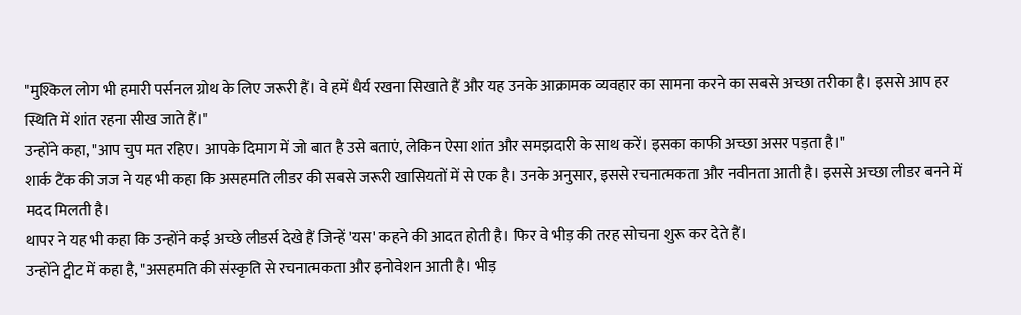"मुश्किल लोग भी हमारी पर्सनल ग्रोथ के लिए जरूरी हैं। वे हमें धैर्य रखना सिखाते हैं और यह उनके आक्रामक व्यवहार का सामना करने का सबसे अच्छा तरीका है। इससे आप हर स्थिति में शांत रहना सीख जाते हैं।"
उन्होंने कहा, "आप चुप मत रहिए। आपके दिमाग में जो बात है उसे बताएं, लेकिन ऐसा शांत और समझदारी के साथ करें। इसका काफी अच्छा असर पड़ता है।"
शार्क टैंक की जज ने यह भी कहा कि असहमति लीडर की सबसे जरूरी खासियतों में से एक है। उनके अनुसार, इससे रचनात्मकता और नवीनता आती है। इससे अच्छा लीडर बनने में मदद मिलती है।
थापर ने यह भी कहा कि उन्होंने कई अच्छे लीडर्स देखे हैं जिन्हें 'यस' कहने की आदत होती है। फिर वे भीड़ की तरह सोचना शुरू कर देते हैं।
उन्होंने ट्वीट में कहा है, "असहमति की संस्कृति से रचनात्मकता और इनोवेशन आती है। भीड़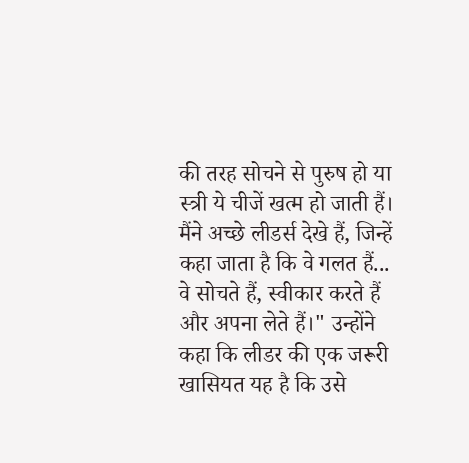की तरह सोचने से पुरुष हो या स्त्री ये चीजें खत्म हो जाती हैं। मैंने अच्छे लीडर्स देखे हैं, जिन्हें कहा जाता है कि वे गलत हैं... वे सोचते हैं, स्वीकार करते हैं और अपना लेते हैं।" उन्होंने कहा कि लीडर की एक जरूरी खासियत यह है कि उसे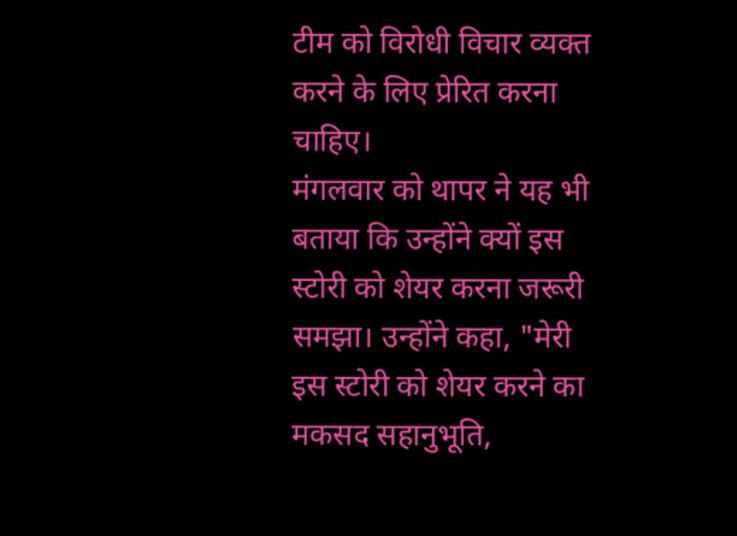टीम को विरोधी विचार व्यक्त करने के लिए प्रेरित करना चाहिए।
मंगलवार को थापर ने यह भी बताया कि उन्होंने क्यों इस स्टोरी को शेयर करना जरूरी समझा। उन्होंने कहा, "मेरी इस स्टोरी को शेयर करने का मकसद सहानुभूति,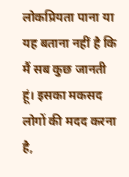लोकप्रियता पाना या यह बताना नहीं है कि मैं सब कुछ जानती हूं। इसका मकसद लोगों की मदद करना है,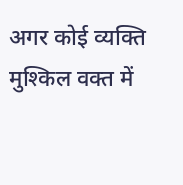अगर कोई व्यक्ति मुश्किल वक्त में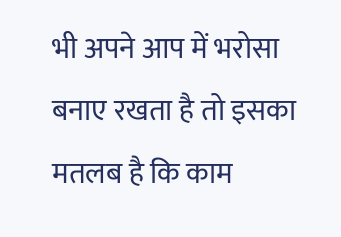भी अपने आप में भरोसा बनाए रखता है तो इसका मतलब है कि काम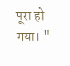पूरा हो गया। "